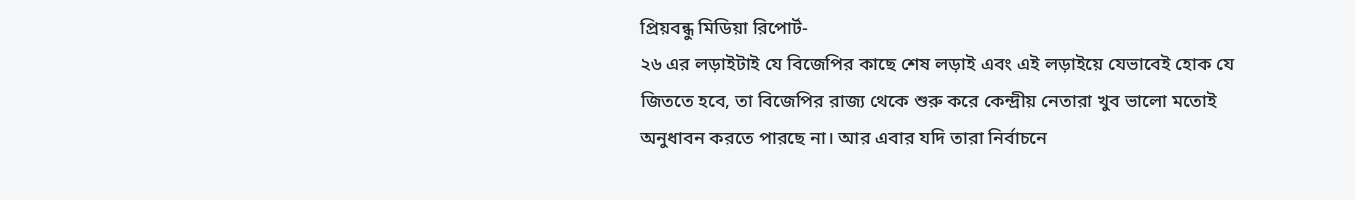প্রিয়বন্ধু মিডিয়া রিপোর্ট-
২৬ এর লড়াইটাই যে বিজেপির কাছে শেষ লড়াই এবং এই লড়াইয়ে যেভাবেই হোক যে জিততে হবে, তা বিজেপির রাজ্য থেকে শুরু করে কেন্দ্রীয় নেতারা খুব ভালো মতোই অনুধাবন করতে পারছে না। আর এবার যদি তারা নির্বাচনে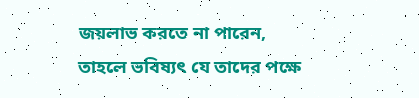জয়লাভ করতে না পারেন, তাহলে ভবিষ্যৎ যে তাদের পক্ষে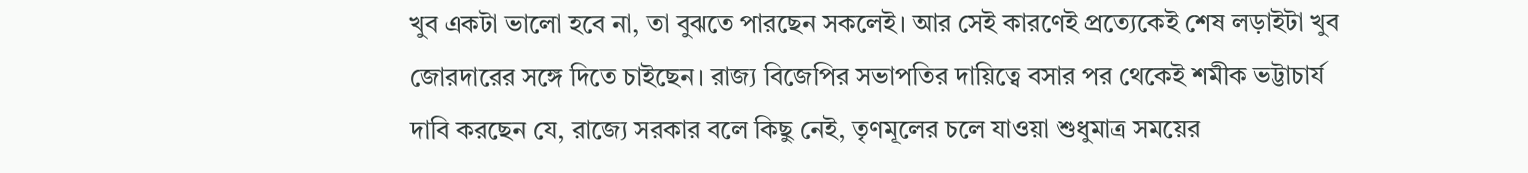খুব একটা ভালো হবে না, তা বুঝতে পারছেন সকলেই। আর সেই কারণেই প্রত্যেকেই শেষ লড়াইটা খুব জোরদারের সঙ্গে দিতে চাইছেন। রাজ্য বিজেপির সভাপতির দায়িত্বে বসার পর থেকেই শমীক ভট্টাচার্য দাবি করছেন যে, রাজ্যে সরকার বলে কিছু নেই, তৃণমূলের চলে যাওয়া শুধুমাত্র সময়ের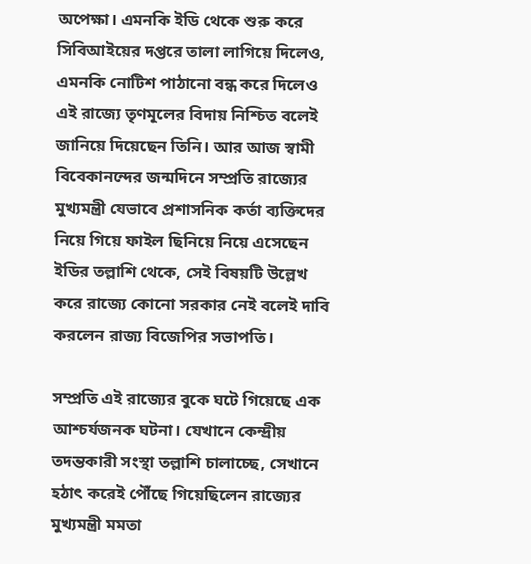অপেক্ষা। এমনকি ইডি থেকে শুরু করে সিবিআইয়ের দপ্তরে তালা লাগিয়ে দিলেও, এমনকি নোটিশ পাঠানো বন্ধ করে দিলেও এই রাজ্যে তৃণমূলের বিদায় নিশ্চিত বলেই জানিয়ে দিয়েছেন তিনি। আর আজ স্বামী বিবেকানন্দের জন্মদিনে সম্প্রতি রাজ্যের মুখ্যমন্ত্রী যেভাবে প্রশাসনিক কর্তা ব্যক্তিদের নিয়ে গিয়ে ফাইল ছিনিয়ে নিয়ে এসেছেন ইডির তল্লাশি থেকে, সেই বিষয়টি উল্লেখ করে রাজ্যে কোনো সরকার নেই বলেই দাবি করলেন রাজ্য বিজেপির সভাপতি।

সম্প্রতি এই রাজ্যের বুকে ঘটে গিয়েছে এক আশ্চর্যজনক ঘটনা। যেখানে কেন্দ্রীয় তদন্তকারী সংস্থা তল্লাশি চালাচ্ছে, সেখানে হঠাৎ করেই পৌঁছে গিয়েছিলেন রাজ্যের মুখ্যমন্ত্রী মমতা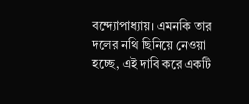বন্দ্যোপাধ্যায়। এমনকি তার দলের নথি ছিনিয়ে নেওয়া হচ্ছে, এই দাবি করে একটি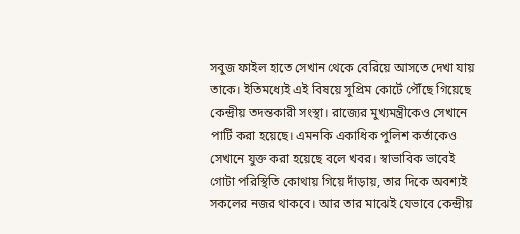সবুজ ফাইল হাতে সেখান থেকে বেরিয়ে আসতে দেখা যায় তাকে। ইতিমধ্যেই এই বিষয়ে সুপ্রিম কোর্টে পৌঁছে গিয়েছে কেন্দ্রীয় তদন্তকারী সংস্থা। রাজ্যের মুখ্যমন্ত্রীকেও সেখানে পার্টি করা হয়েছে। এমনকি একাধিক পুলিশ কর্তাকেও সেখানে যুক্ত করা হয়েছে বলে খবর। স্বাভাবিক ভাবেই গোটা পরিস্থিতি কোথায় গিয়ে দাঁড়ায়, তার দিকে অবশ্যই সকলের নজর থাকবে। আর তার মাঝেই যেভাবে কেন্দ্রীয়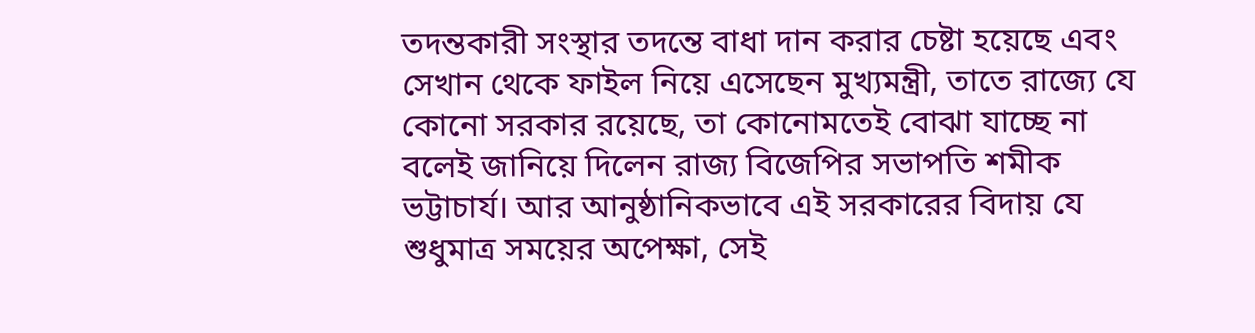তদন্তকারী সংস্থার তদন্তে বাধা দান করার চেষ্টা হয়েছে এবং সেখান থেকে ফাইল নিয়ে এসেছেন মুখ্যমন্ত্রী, তাতে রাজ্যে যে কোনো সরকার রয়েছে, তা কোনোমতেই বোঝা যাচ্ছে না বলেই জানিয়ে দিলেন রাজ্য বিজেপির সভাপতি শমীক ভট্টাচার্য। আর আনুষ্ঠানিকভাবে এই সরকারের বিদায় যে শুধুমাত্র সময়ের অপেক্ষা, সেই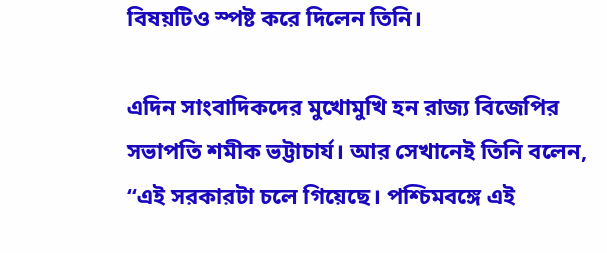বিষয়টিও স্পষ্ট করে দিলেন তিনি।

এদিন সাংবাদিকদের মুখোমুখি হন রাজ্য বিজেপির সভাপতি শমীক ভট্টাচার্য। আর সেখানেই তিনি বলেন, “এই সরকারটা চলে গিয়েছে। পশ্চিমবঙ্গে এই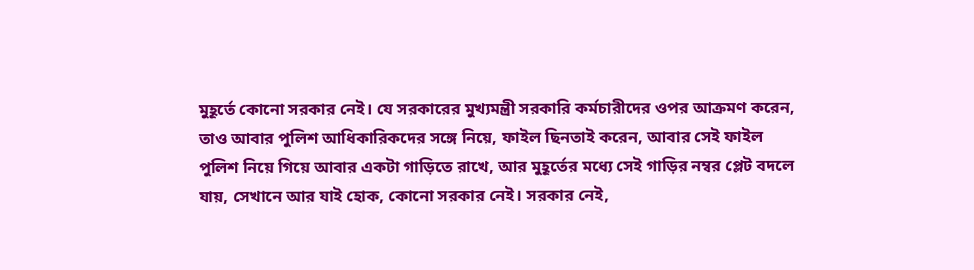মুহূর্তে কোনো সরকার নেই। যে সরকারের মুখ্যমন্ত্রী সরকারি কর্মচারীদের ওপর আক্রমণ করেন, তাও আবার পুলিশ আধিকারিকদের সঙ্গে নিয়ে, ফাইল ছিনতাই করেন, আবার সেই ফাইল পুলিশ নিয়ে গিয়ে আবার একটা গাড়িতে রাখে, আর মুহূর্তের মধ্যে সেই গাড়ির নম্বর প্লেট বদলে যায়, সেখানে আর যাই হোক, কোনো সরকার নেই। সরকার নেই,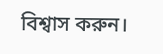বিশ্বাস করুন।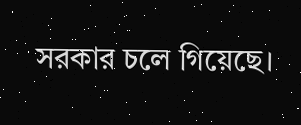সরকার চলে গিয়েছে।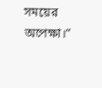সময়ের অপেক্ষা।”